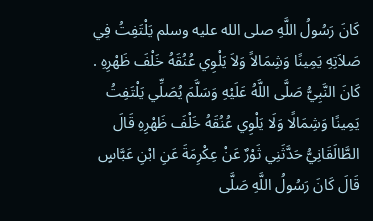كَانَ رَسُولُ اللَّهِ صلى الله عليه وسلم يَلْتَفِتُ فِي صَلاَتِهِ يَمِينًا وَشِمَالاً وَلاَ يَلْوِي عُنُقَهُ خَلْفَ ظَهْرِهِ .
كَانَ النَّبِيُّ صَلَّى اللَّهُ عَلَيْهِ وَسَلَّمَ يُصَلِّي يَلْتَفِتُ يَمِينًا وَشِمَالًا وَلَا يَلْوِي عُنُقَهُ خَلْفَ ظَهْرِهِ قَالَ الطَّالَقَانِيُّ حَدَّثَنِي ثَوْرٌ عَنْ عِكْرِمَةَ عَنِ ابْنِ عَبَّاسٍ قَالَ كَانَ رَسُولُ اللَّهِ صَلَّى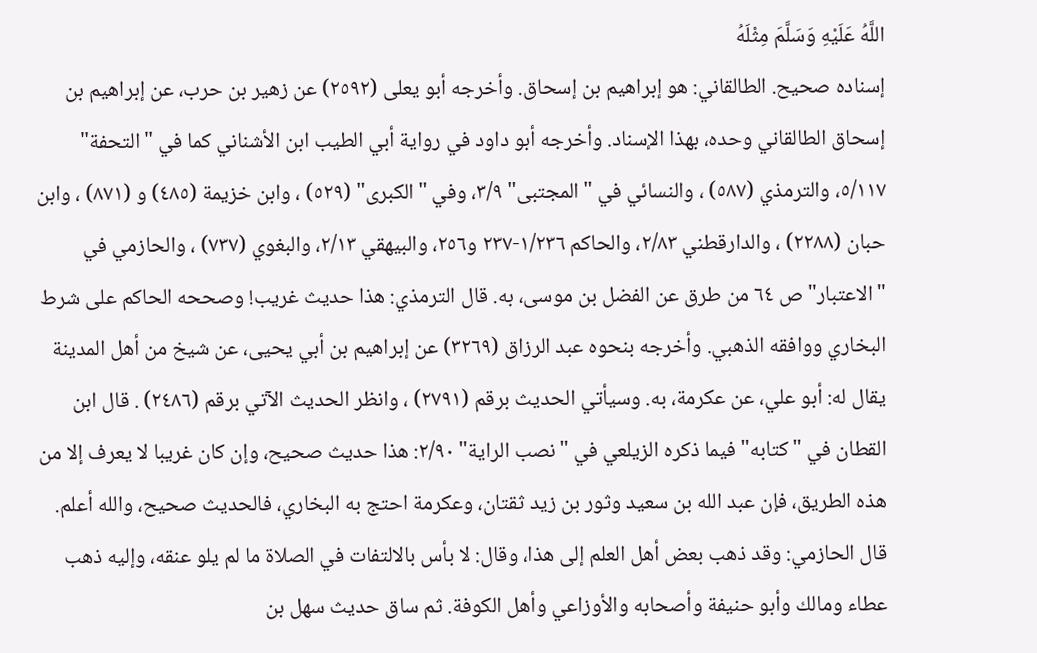اللَّهُ عَلَيْهِ وَسَلَّمَ مِثْلَهُ
إسناده صحيح. الطالقاني: هو إبراهيم بن إسحاق. وأخرجه أبو يعلى (٢٥٩٢) عن زهير بن حرب، عن إبراهيم بن إسحاق الطالقاني وحده، بهذا الإسناد. وأخرجه أبو داود في رواية أبي الطيب ابن الأشناني كما في "التحفة" ٥/١١٧، والترمذي (٥٨٧) ، والنسائي في "المجتبى" ٣/٩، وفي "الكبرى" (٥٢٩) ، وابن خزيمة (٤٨٥) و (٨٧١) ، وابن حبان (٢٢٨٨) ، والدارقطني ٢/٨٣، والحاكم ١/٢٣٦-٢٣٧ و٢٥٦، والبيهقي ٢/١٣، والبغوي (٧٣٧) ، والحازمي في "الاعتبار" ص ٦٤ من طرق عن الفضل بن موسى، به. قال الترمذي: هذا حديث غريب! وصححه الحاكم على شرط البخاري ووافقه الذهبي. وأخرجه بنحوه عبد الرزاق (٣٢٦٩) عن إبراهيم بن أبي يحيى، عن شيخ من أهل المدينة يقال له: أبو علي، عن عكرمة، به. وسيأتي الحديث برقم (٢٧٩١) ، وانظر الحديث الآتي برقم (٢٤٨٦) . قال ابن القطان في "كتابه" فيما ذكره الزيلعي في "نصب الراية" ٢/٩٠: هذا حديث صحيح، وإن كان غريبا لا يعرف إلا من هذه الطريق، فإن عبد الله بن سعيد وثور بن زيد ثقتان، وعكرمة احتج به البخاري، فالحديث صحيح، والله أعلم. قال الحازمي: وقد ذهب بعض أهل العلم إلى هذا، وقال: لا بأس بالالتفات في الصلاة ما لم يلو عنقه، وإليه ذهب عطاء ومالك وأبو حنيفة وأصحابه والأوزاعي وأهل الكوفة. ثم ساق حديث سهل بن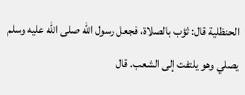الحنظلية قال: ثؤب بالصلاة، فجعل رسول الله صلى الله عليه وسلم يصلي وهو يلتفت إلى الشعب. قال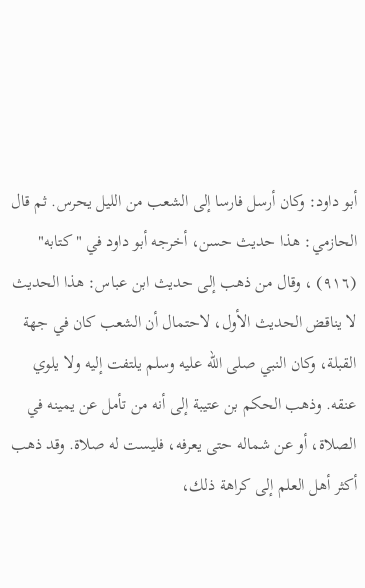أبو داود: وكان أرسل فارسا إلى الشعب من الليل يحرس. ثم قال الحازمي: هذا حديث حسن، أخرجه أبو داود في "كتابه" (٩١٦) ، وقال من ذهب إلى حديث ابن عباس: هذا الحديث لا يناقض الحديث الأول، لاحتمال أن الشعب كان في جهة القبلة، وكان النبي صلى الله عليه وسلم يلتفت إليه ولا يلوي عنقه. وذهب الحكم بن عتيبة إلى أنه من تأمل عن يمينه في الصلاة، أو عن شماله حتى يعرفه، فليست له صلاة. وقد ذهب أكثر أهل العلم إلى كراهة ذلك،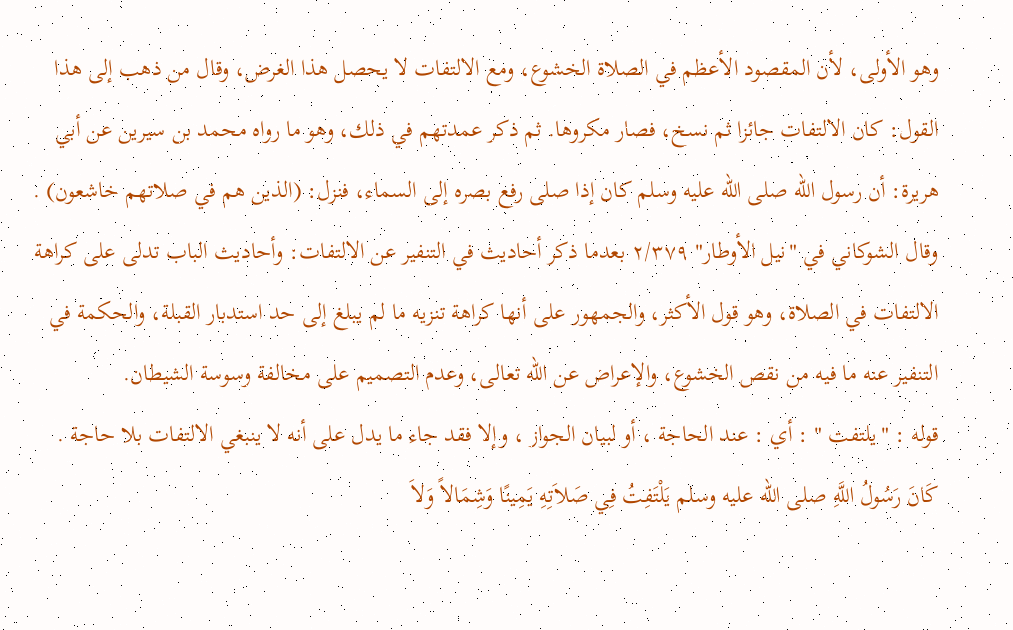وهو الأولى، لأن المقصود الأعظم في الصلاة الخشوع، ومع الالتفات لا يحصل هذا الغرض، وقال من ذهب إلى هذا القول: كان الالتفات جائزا ثم نسخ، فصار مكروها. ثم ذكر عمدتهم في ذلك، وهو ما رواه محمد بن سيرين عن أبي هريرة: أن رسول الله صلى الله عليه وسلم كان إذا صلى رفع بصره إلى السماء، فنزل: (الذين هم في صلاتهم خاشعون) . وقال الشوكاني في "نيل الأوطار" ٢/٣٧٩ بعدما ذكر أحاديث في التنفير عن الالتفات: وأحاديث الباب تدلى على كراهة الالتفات في الصلاة، وهو قول الأكثر، والجمهور على أنها كراهة تنزيه ما لم يبلغ إلى حد استدبار القبلة، والحكمة في التنفير عنه ما فيه من نقص الخشوع، والإعراض عن الله تعالى، وعدم التصميم على مخالفة وسوسة الشيطان.
قوله : "يلتفت " : أي : عند الحاجة ، أو لبيان الجواز ، وإلا فقد جاء ما يدل على أنه لا ينبغي الالتفات بلا حاجة .
كَانَ رَسُولُ اللَّهِ صلى الله عليه وسلم يَلْتَفِتُ فِي صَلاَتِهِ يَمِينًا وَشِمَالاً وَلاَ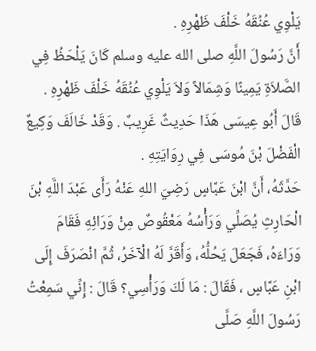يَلْوِي عُنُقَهُ خَلْفَ ظَهْرِهِ .
أَنَّ رَسُولَ اللَّهِ صلى الله عليه وسلم كَانَ يَلْحَظُ فِي الصَّلاَةِ يَمِينًا وَشِمَالاً وَلاَ يَلْوِي عُنُقَهُ خَلْفَ ظَهْرِهِ . قَالَ أَبُو عِيسَى هَذَا حَدِيثٌ غَرِيبٌ . وَقَدْ خَالَفَ وَكِيعٌ الْفَضْلَ بْنَ مُوسَى فِي رِوَايَتِهِ .
حَدَّثَهُ، أَنَّ ابْنَ عَبَّاسٍ رَضِيَ اللهِ عَنْهُ رَأَى عَبْدَ اللَّهِ بْنَ الْحَارِثِ يُصَلِّي وَرَأْسُهُ مَعْقُوصٌ مِنْ وَرَائِهِ فَقَامَ وَرَاءَهُ، فَجَعَلَ يَحُلُّهُ، وَأَقَرَّ لَهُ الْآخَرُ، ثُمَّ انْصَرَفَ إِلَى ابْنِ عَبَّاسٍ ، فَقَالَ : مَا لَكَ وَرَأْسِي؟ قَالَ : إِنِّي سَمِعْتُ رَسُولَ اللَّهِ صَلَّى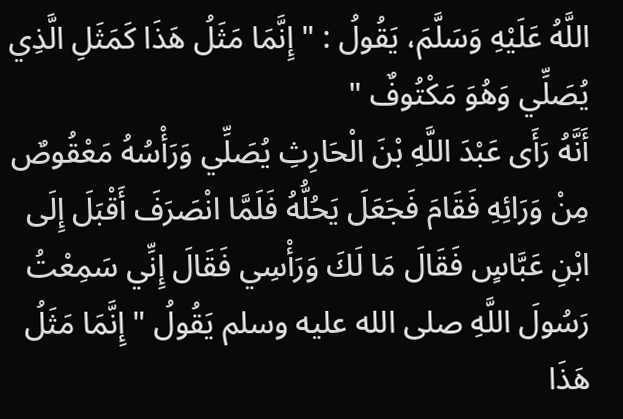اللَّهُ عَلَيْهِ وَسَلَّمَ، يَقُولُ : " إِنَّمَا مَثَلُ هَذَا كَمَثَلِ الَّذِي يُصَلِّي وَهُوَ مَكْتُوفٌ "
أَنَّهُ رَأَى عَبْدَ اللَّهِ بْنَ الْحَارِثِ يُصَلِّي وَرَأْسُهُ مَعْقُوصٌ مِنْ وَرَائِهِ فَقَامَ فَجَعَلَ يَحُلُّهُ فَلَمَّا انْصَرَفَ أَقْبَلَ إِلَى ابْنِ عَبَّاسٍ فَقَالَ مَا لَكَ وَرَأْسِي فَقَالَ إِنِّي سَمِعْتُ رَسُولَ اللَّهِ صلى الله عليه وسلم يَقُولُ " إِنَّمَا مَثَلُ هَذَا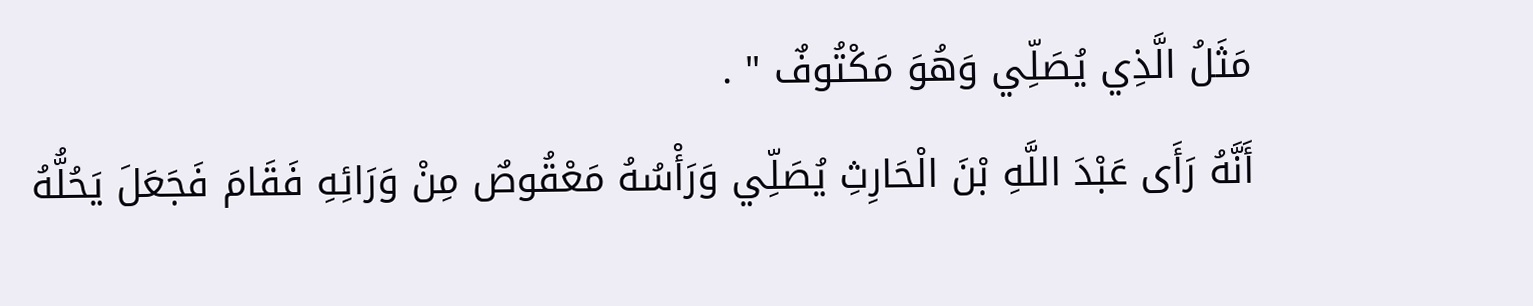مَثَلُ الَّذِي يُصَلِّي وَهُوَ مَكْتُوفٌ " .
أَنَّهُ رَأَى عَبْدَ اللَّهِ بْنَ الْحَارِثِ يُصَلِّي وَرَأْسُهُ مَعْقُوصٌ مِنْ وَرَائِهِ فَقَامَ فَجَعَلَ يَحُلُّهُ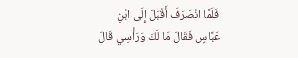فَلَمَّا انْصَرَفَ أَقْبَلَ إِلَى ابْنِ عَبَّاسٍ فَقَالَ مَا لَكَ وَرَأْسِي قَالَ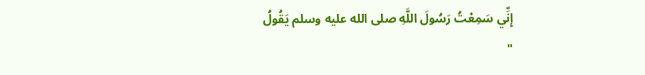إِنِّي سَمِعْتُ رَسُولَ اللَّهِ صلى الله عليه وسلم يَقُولُ "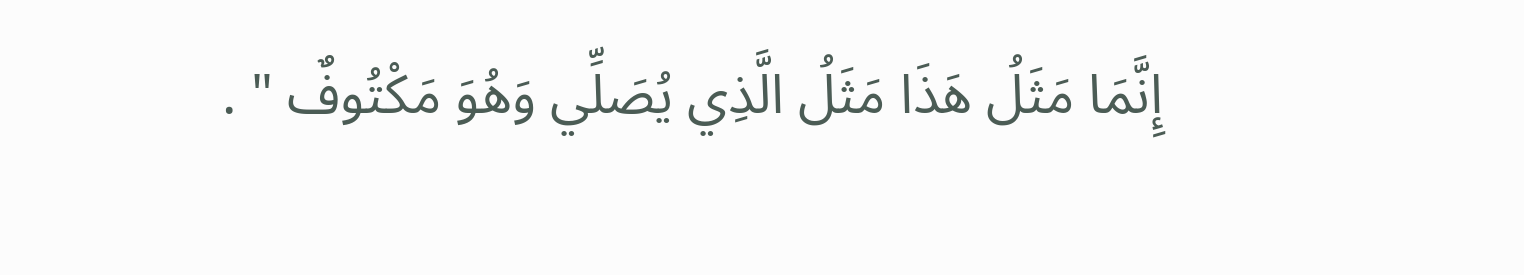إِنَّمَا مَثَلُ هَذَا مَثَلُ الَّذِي يُصَلِّي وَهُوَ مَكْتُوفٌ " .